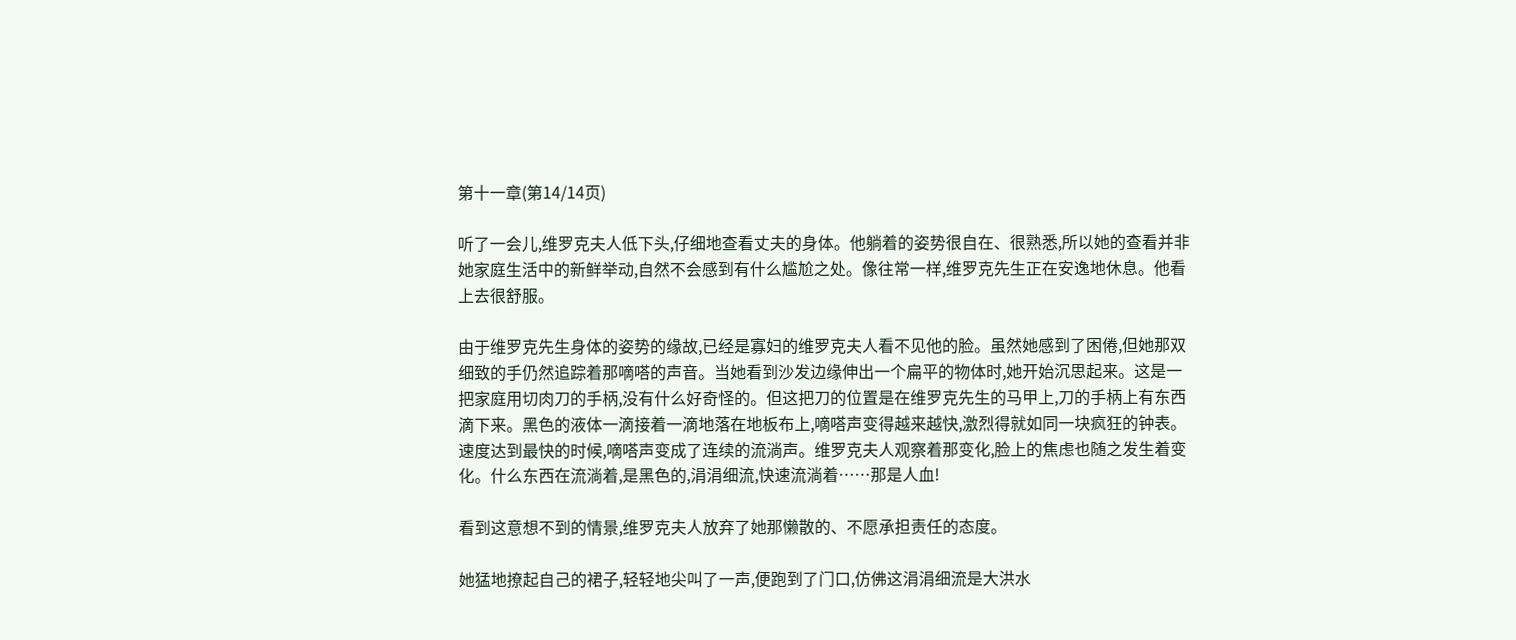第十一章(第14/14页)

听了一会儿,维罗克夫人低下头,仔细地查看丈夫的身体。他躺着的姿势很自在、很熟悉,所以她的查看并非她家庭生活中的新鲜举动,自然不会感到有什么尴尬之处。像往常一样,维罗克先生正在安逸地休息。他看上去很舒服。

由于维罗克先生身体的姿势的缘故,已经是寡妇的维罗克夫人看不见他的脸。虽然她感到了困倦,但她那双细致的手仍然追踪着那嘀嗒的声音。当她看到沙发边缘伸出一个扁平的物体时,她开始沉思起来。这是一把家庭用切肉刀的手柄,没有什么好奇怪的。但这把刀的位置是在维罗克先生的马甲上,刀的手柄上有东西滴下来。黑色的液体一滴接着一滴地落在地板布上,嘀嗒声变得越来越快,激烈得就如同一块疯狂的钟表。速度达到最快的时候,嘀嗒声变成了连续的流淌声。维罗克夫人观察着那变化,脸上的焦虑也随之发生着变化。什么东西在流淌着,是黑色的,涓涓细流,快速流淌着……那是人血!

看到这意想不到的情景,维罗克夫人放弃了她那懒散的、不愿承担责任的态度。

她猛地撩起自己的裙子,轻轻地尖叫了一声,便跑到了门口,仿佛这涓涓细流是大洪水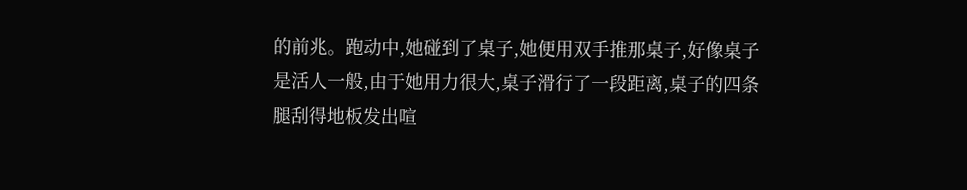的前兆。跑动中,她碰到了桌子,她便用双手推那桌子,好像桌子是活人一般,由于她用力很大,桌子滑行了一段距离,桌子的四条腿刮得地板发出喧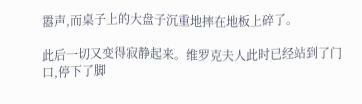嚣声,而桌子上的大盘子沉重地摔在地板上碎了。

此后一切又变得寂静起来。维罗克夫人此时已经站到了门口,停下了脚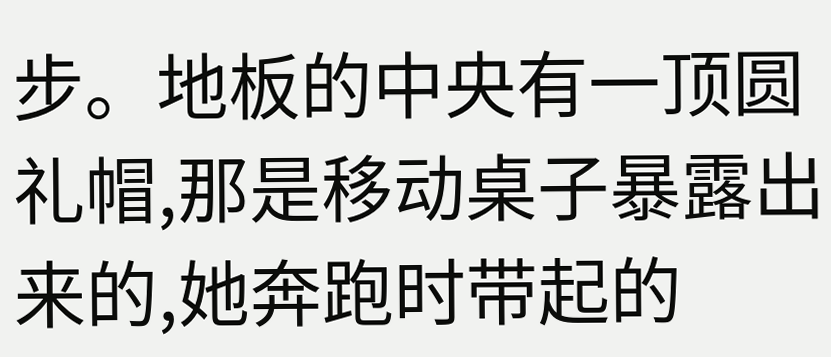步。地板的中央有一顶圆礼帽,那是移动桌子暴露出来的,她奔跑时带起的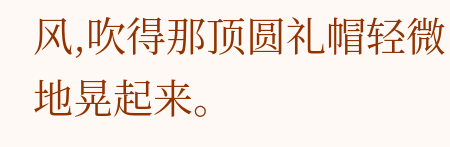风,吹得那顶圆礼帽轻微地晃起来。